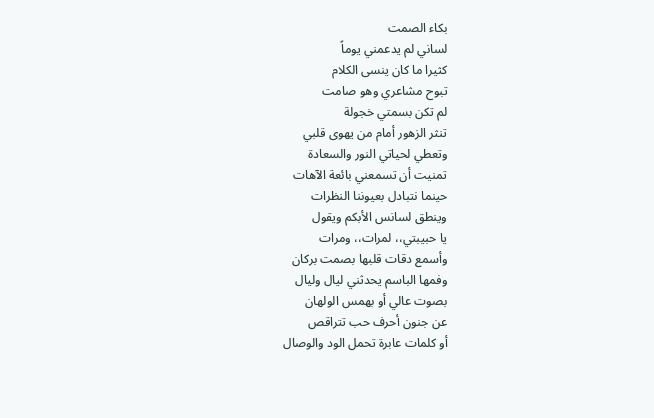بكاء الصمت
لساني لم يدعمني يوماً
كثيرا ما كان ينسى الكلام
تبوح مشاعري وهو صامت
لم تكن بسمتي خجولة
تنثر الزهور أمام من يهوى قلبي
وتعطي لحياتي النور والسعادة
تمنيت أن تسمعني بائعة الآهات
حينما نتبادل بعيوننا النظرات
وينطق لسانس الأبكم ويقول
يا حبيبتي،، لمرات،، ومرات
وأسمع دقات قلبها بصمت بركان
وفمها الباسم يحدثني ليال وليال
بصوت عالي أو بهمس الولهان
عن جنون أحرف حب تتراقص
أو كلمات عابرة تحمل الود والوصال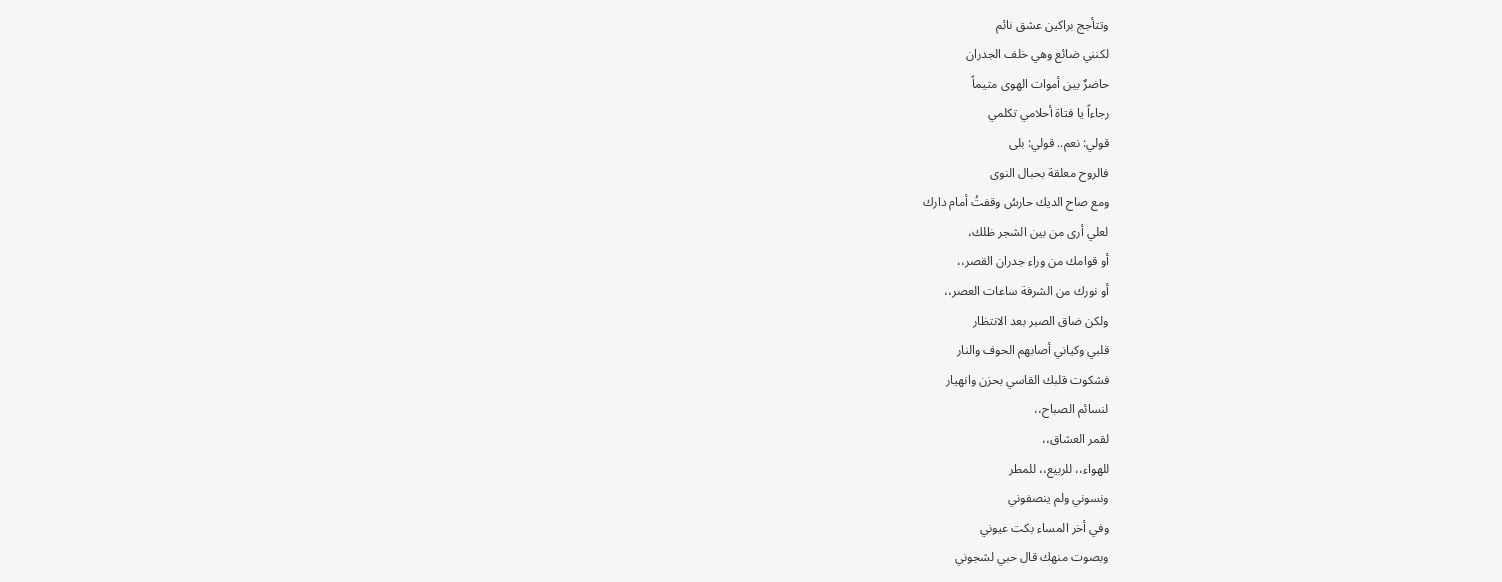وتتأجج براكين عشق نائم
لكنني ضائع وهي خلف الجدران
حاضرٌ بين أموات الهوى متيماً
رجاءاً يا فتاة أحلامي تكلمي
قولي: نعم.. قولي: بلى
فالروح معلقة بحبال النوى
ومع صاح الديك حارسُ وقفتُ أمام دارك
لعلي أرى من بين الشجر ظلك،
أو قوامك من وراء جدران القصر،،
أو نورك من الشرفة ساعات العصر،،
ولكن ضاق الصبر بعد الانتظار
قلبي وكياني أصابهم الحوف والنار
فشكوت قلبك القاسي بحزن وانهيار
لنسائم الصباح،،
لقمر العشاق،،
للهواء،، للربيع،، للمطر
ونسوني ولم ينصفوني
وفي أخر المساء بكت عيوني
وبصوت منهك قال حبي لشجوني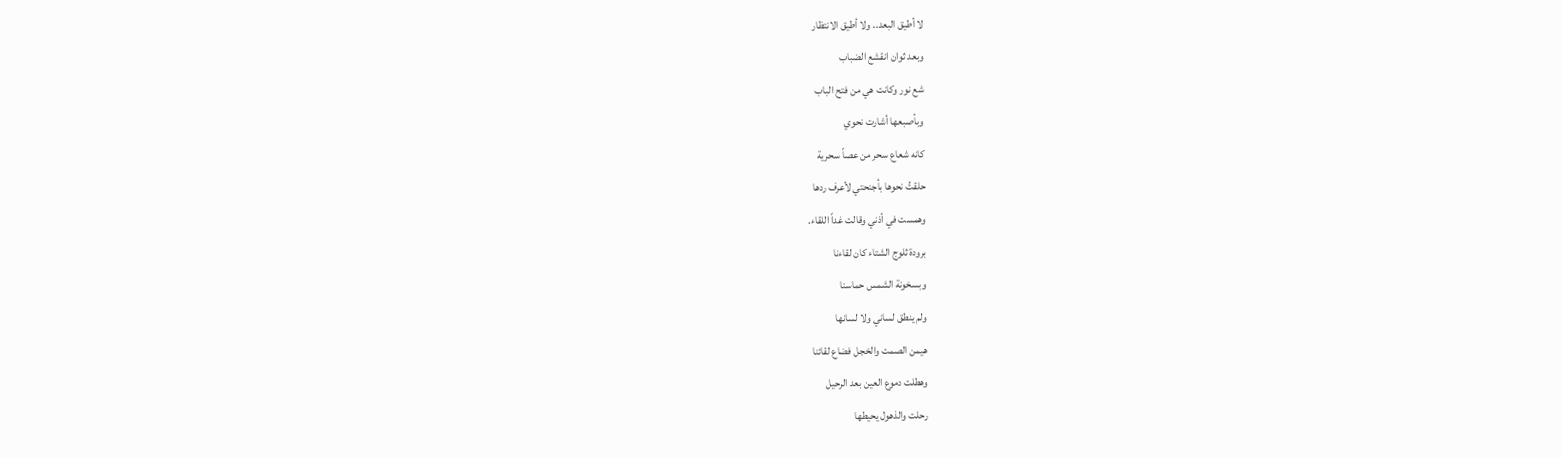لا أطيق البعد.. ولا أطيق الانتظار
وبعد ثوان انقشع الضباب
شع نور وكانت هي من فتح الباب
وبأصبعها أشارت نحوي
كانه شعاع سحر من عصاً سحرية
حلقتُ نحوها بأجنحتي لأعرف ردها
وهمست في أذني وقالت غداً اللقاء.
برودة ثلوج الشتاء كان لقاءنا
وبسخونة الشمس حماسنا
ولم ينطق لساني ولا لسانها
هيمن الصمت والخجل فضاع لقائنا
وهطلت دموع العين بعد الرحيل
رحلت والذهول يحيطها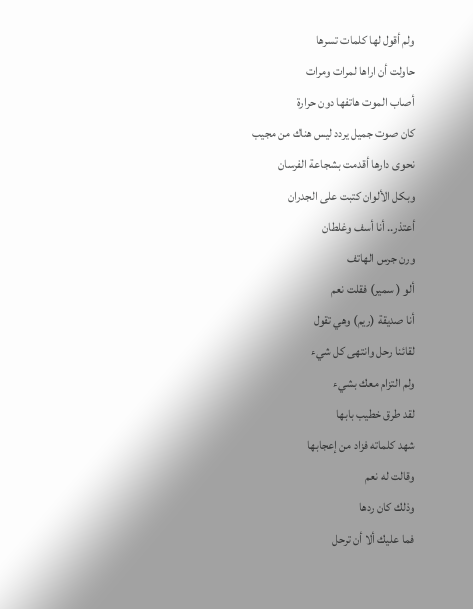ولم أقول لها كلمات تسرها
حاولت أن اراها لمرات ومرات
أصاب الموت هاتفها دون حرارة
كان صوت جميل يردد ليس هناك من مجيب
نحوى دارها أقدمت بشجاعة الفرسان
وبكل الألوان كتبت على الجدران
أعتذر.. أنا أسف وغلطان
ورن جرس الهاتف
ألو ( سمير) فقلت نعم
أنا صديقة (ريم) وهي تقول
لقائنا رحل وانتهى كل شيء
ولم التزام معك بشيء
لقد طرق خطيب بابها
شهد كلماته فزاد من إعجابها
وقالت له نعم
وذلك كان ردها
فما عليك ألا أن ترحل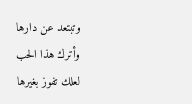وتبتعد عن دارها
وأترك هذا الحب
لعلك تفوز بغيرها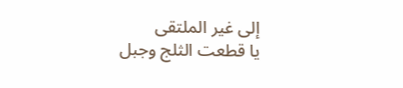إلى غير الملتقى
يا قطعت الثلج وجبل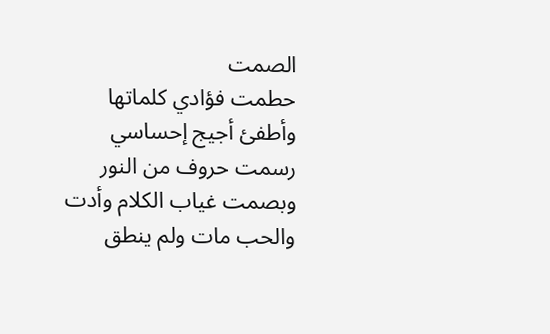الصمت
حطمت فؤادي كلماتها
وأطفئ أجيج إحساسي
رسمت حروف من النور
وبصمت غياب الكلام وأدت
والحب مات ولم ينطق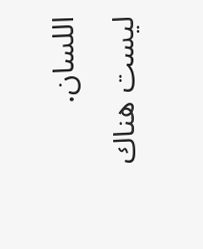اللسان.
ليست هناك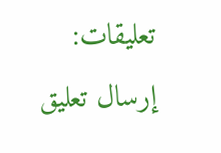تعليقات:
إرسال تعليق